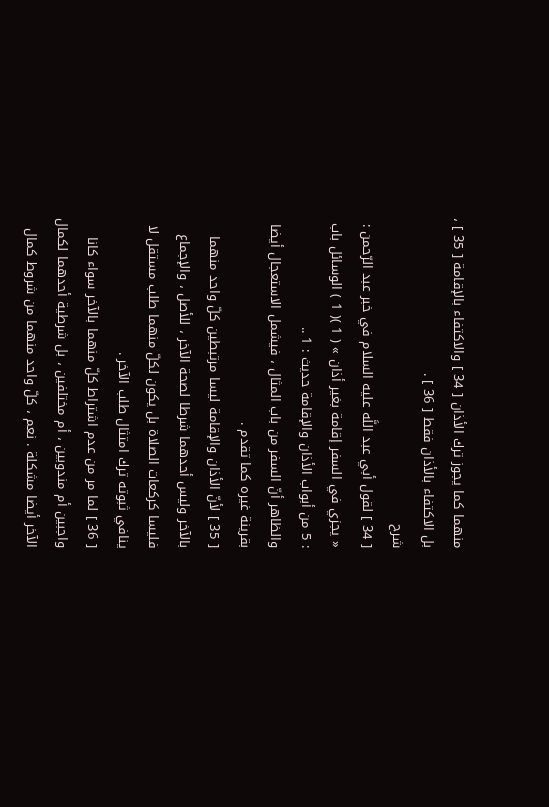منهما كما يجوز ترك الأذان [ 34 ] والاكتفاء بالإقامة [ 35 ] ، بل الاكتفاء بالأذان فقط [ 36 ] .
شرح
[ 34 ] لقول أبي عبد اللَّه عليه السلام في خبر عبد الرّحمن : « يجزي في السفر إقامة بغير أذان » ( 1 )( 1 ) الوسائل باب : 5 من أبواب الأذان والإقامة حديث : 1 ..
والظاهر أنّ السفر من باب المثال ، فيشمل الاستعجال أيضا بقرينة غيره كما تقدم .
[ 35 ] لأنّ الأذان والإقامة ليسا مرتبطين كلّ واحد منهما بالآخر وليس أحدهما شرطا لصحة الآخر ، للأصل ، والإجماع فليسا كركعات الصلاة بل يكون لكلّ منهما طلب مستقل لا ينافي ثبوته ترك امتثال طلب الآخر .
[ 36 ] لما مر من عدم اشتراط كلّ منهما بالآخر سواء كانا واجبين أم مندوبين ، أم مختلفين ، بل شرطية أحدهما لكمال الآخر أيضا مشكلة . نعم ، كلّ واحد منهما من شروط كمال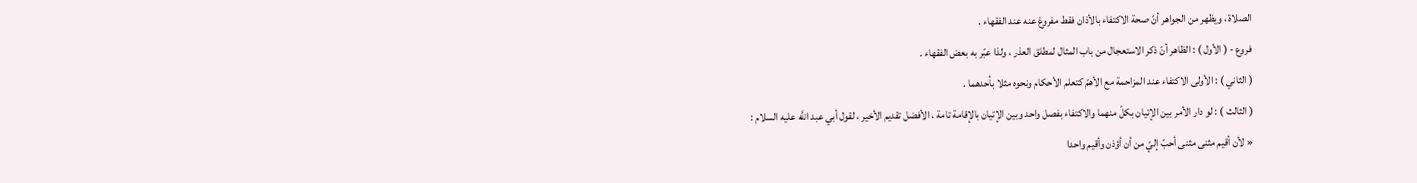الصلاة ، ويظهر من الجواهر أنّ صحة الاكتفاء بالأذان فقط مفروغ عنه عند الفقهاء .
فروع - ( الأول ) : الظاهر أنّ ذكر الاستعجال من باب المثال لمطلق العذر ، ولذا عبّر به بعض الفقهاء .
( الثاني ) : الأولى الاكتفاء عند المزاحمة مع الأهمّ كتعلم الأحكام ونحوه مثلا بأحدهما .
( الثالث ) : لو دار الأمر بين الإتيان بكلّ منهما والاكتفاء بفصل واحد وبين الإتيان بالإقامة تامة ، الأفضل تقديم الأخير ، لقول أبي عبد اللَّه عليه السلام :
« لأن أقيم مثنى مثنى أحبّ إليّ من أن أؤذن وأقيم واحدا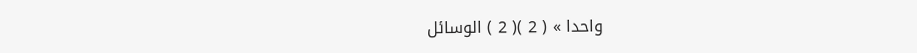واحدا » ( 2 )( 2 ) الوسائل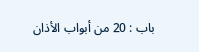باب : 20 من أبواب الأذان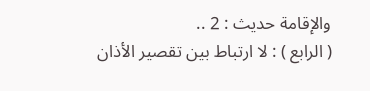والإقامة حديث : 2 ..
( الرابع ) : لا ارتباط بين تقصير الأذان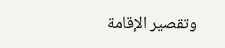وتقصير الإقامة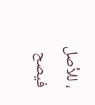، للأصل فيصح